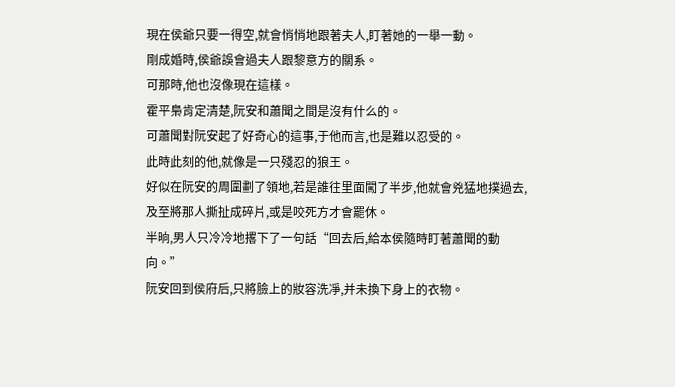現在侯爺只要一得空,就會悄悄地跟著夫人,盯著她的一舉一動。
剛成婚時,侯爺誤會過夫人跟黎意方的關系。
可那時,他也沒像現在這樣。
霍平梟肯定清楚,阮安和蕭聞之間是沒有什么的。
可蕭聞對阮安起了好奇心的這事,于他而言,也是難以忍受的。
此時此刻的他,就像是一只殘忍的狼王。
好似在阮安的周圍劃了領地,若是誰往里面闖了半步,他就會兇猛地撲過去,及至將那人撕扯成碎片,或是咬死方才會罷休。
半晌,男人只冷冷地撂下了一句話“回去后,給本侯隨時盯著蕭聞的動向。”
阮安回到侯府后,只將臉上的妝容洗凈,并未換下身上的衣物。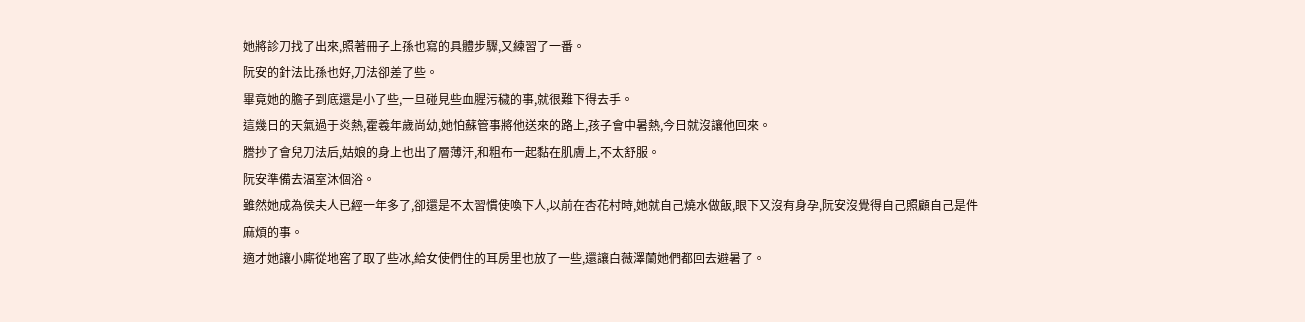她將診刀找了出來,照著冊子上孫也寫的具體步驟,又練習了一番。
阮安的針法比孫也好,刀法卻差了些。
畢竟她的膽子到底還是小了些,一旦碰見些血腥污穢的事,就很難下得去手。
這幾日的天氣過于炎熱,霍羲年歲尚幼,她怕蘇管事將他送來的路上,孩子會中暑熱,今日就沒讓他回來。
謄抄了會兒刀法后,姑娘的身上也出了層薄汗,和粗布一起黏在肌膚上,不太舒服。
阮安準備去湢室沐個浴。
雖然她成為侯夫人已經一年多了,卻還是不太習慣使喚下人,以前在杏花村時,她就自己燒水做飯,眼下又沒有身孕,阮安沒覺得自己照顧自己是件麻煩的事。
適才她讓小廝從地窖了取了些冰,給女使們住的耳房里也放了一些,還讓白薇澤蘭她們都回去避暑了。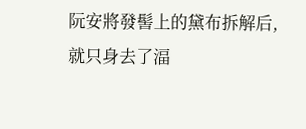阮安將發髻上的黛布拆解后,就只身去了湢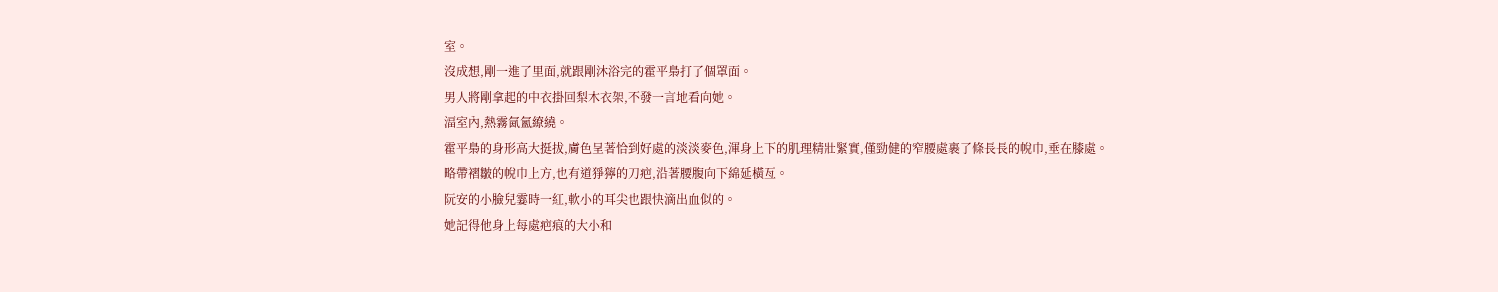室。
沒成想,剛一進了里面,就跟剛沐浴完的霍平梟打了個罩面。
男人將剛拿起的中衣掛回梨木衣架,不發一言地看向她。
湢室內,熱霧氤氳繚繞。
霍平梟的身形高大挺拔,膚色呈著恰到好處的淡淡麥色,渾身上下的肌理精壯緊實,僅勁健的窄腰處裹了條長長的帨巾,垂在膝處。
略帶褶皺的帨巾上方,也有道猙獰的刀疤,沿著腰腹向下綿延橫亙。
阮安的小臉兒霎時一紅,軟小的耳尖也跟快滴出血似的。
她記得他身上每處疤痕的大小和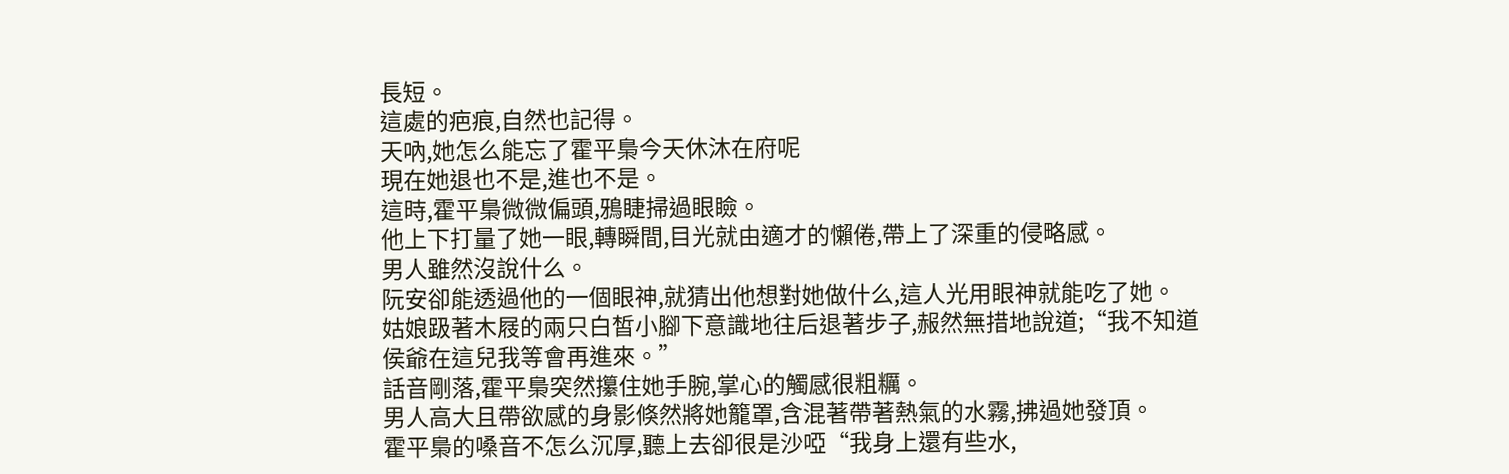長短。
這處的疤痕,自然也記得。
天吶,她怎么能忘了霍平梟今天休沐在府呢
現在她退也不是,進也不是。
這時,霍平梟微微偏頭,鴉睫掃過眼瞼。
他上下打量了她一眼,轉瞬間,目光就由適才的懶倦,帶上了深重的侵略感。
男人雖然沒說什么。
阮安卻能透過他的一個眼神,就猜出他想對她做什么,這人光用眼神就能吃了她。
姑娘趿著木屐的兩只白皙小腳下意識地往后退著步子,赧然無措地說道;“我不知道侯爺在這兒我等會再進來。”
話音剛落,霍平梟突然攥住她手腕,掌心的觸感很粗糲。
男人高大且帶欲感的身影倏然將她籠罩,含混著帶著熱氣的水霧,拂過她發頂。
霍平梟的嗓音不怎么沉厚,聽上去卻很是沙啞“我身上還有些水,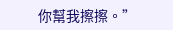你幫我擦擦。”